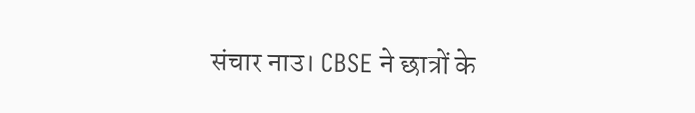संचार नाउ। CBSE ने छात्रों के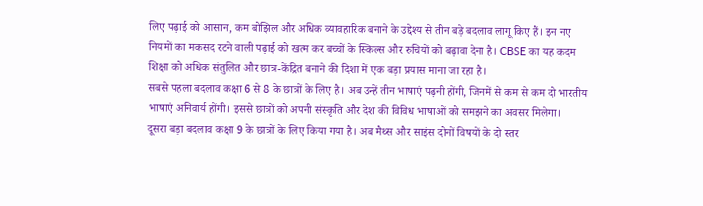लिए पढ़ाई को आसान, कम बोझिल और अधिक व्यावहारिक बनाने के उद्देश्य से तीन बड़े बदलाव लागू किए हैं। इन नए नियमों का मकसद रटने वाली पढ़ाई को खत्म कर बच्चों के स्किल्स और रुचियों को बढ़ावा देना है। CBSE का यह कदम शिक्षा को अधिक संतुलित और छात्र-केंद्रित बनाने की दिशा में एक बड़ा प्रयास माना जा रहा है।
सबसे पहला बदलाव कक्षा 6 से 8 के छात्रों के लिए है। अब उन्हें तीन भाषाएं पढ़नी होंगी, जिनमें से कम से कम दो भारतीय भाषाएं अनिवार्य होंगी। इससे छात्रों को अपनी संस्कृति और देश की विविध भाषाओं को समझने का अवसर मिलेगा।
दूसरा बड़ा बदलाव कक्षा 9 के छात्रों के लिए किया गया है। अब मैथ्स और साइंस दोनों विषयों के दो स्तर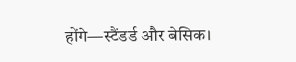होंगे—स्टैंडर्ड और बेसिक।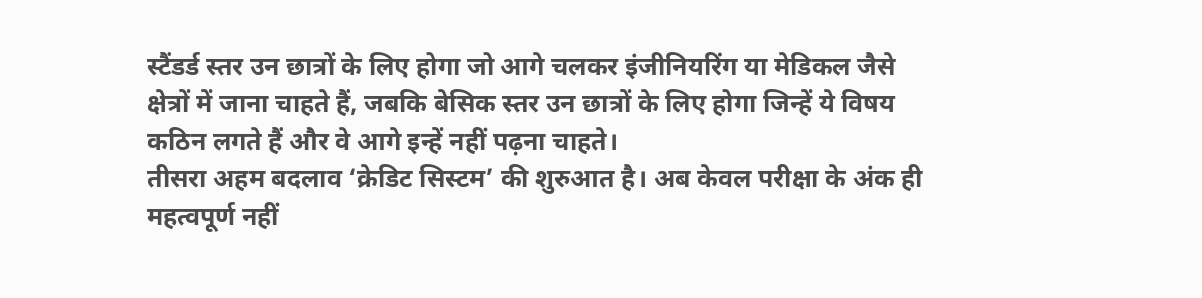स्टैंडर्ड स्तर उन छात्रों के लिए होगा जो आगे चलकर इंजीनियरिंग या मेडिकल जैसे क्षेत्रों में जाना चाहते हैं, जबकि बेसिक स्तर उन छात्रों के लिए होगा जिन्हें ये विषय कठिन लगते हैं और वे आगे इन्हें नहीं पढ़ना चाहते।
तीसरा अहम बदलाव ‘क्रेडिट सिस्टम’ की शुरुआत है। अब केवल परीक्षा के अंक ही महत्वपूर्ण नहीं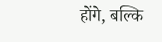होंगे, बल्कि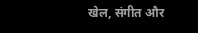खेल, संगीत और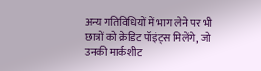अन्य गतिविधियों में भाग लेने पर भी छात्रों को क्रेडिट पॉइंट्स मिलेंगे, जो उनकी मार्कशीट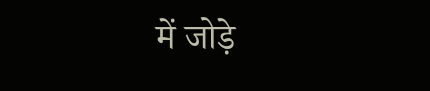में जोड़े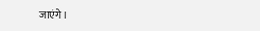जाएंगे।